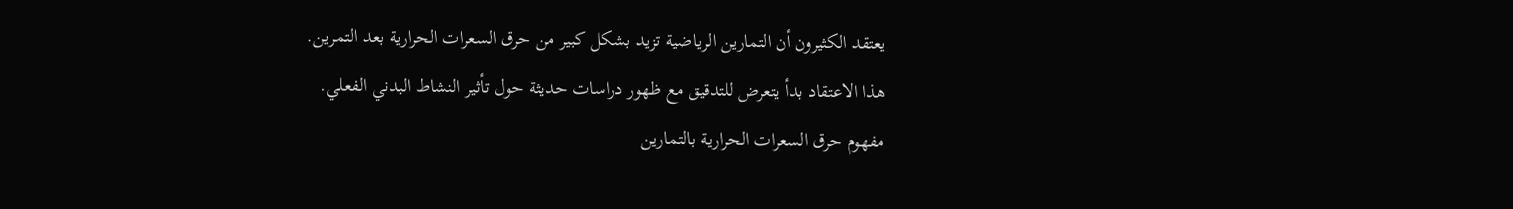يعتقد الكثيرون أن التمارين الرياضية تزيد بشكل كبير من حرق السعرات الحرارية بعد التمرين.
هذا الاعتقاد بدأ يتعرض للتدقيق مع ظهور دراسات حديثة حول تأثير النشاط البدني الفعلي.
مفهوم حرق السعرات الحرارية بالتمارين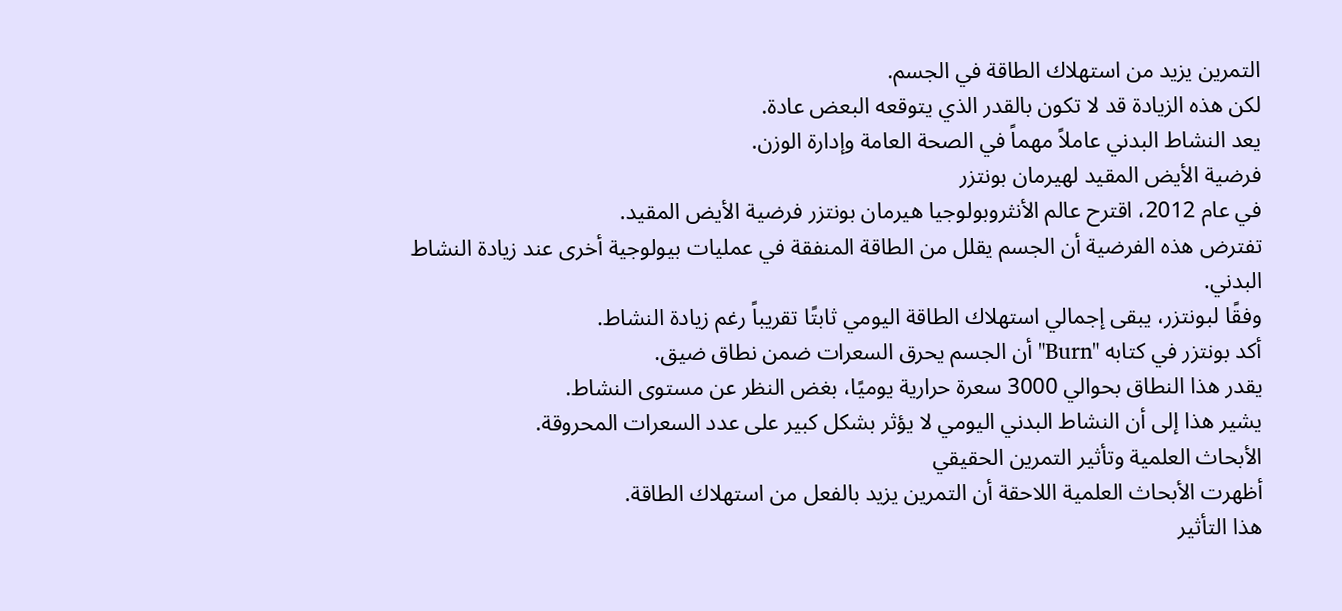التمرين يزيد من استهلاك الطاقة في الجسم.
لكن هذه الزيادة قد لا تكون بالقدر الذي يتوقعه البعض عادة.
يعد النشاط البدني عاملاً مهماً في الصحة العامة وإدارة الوزن.
فرضية الأيض المقيد لهيرمان بونتزر
في عام 2012، اقترح عالم الأنثروبولوجيا هيرمان بونتزر فرضية الأيض المقيد.
تفترض هذه الفرضية أن الجسم يقلل من الطاقة المنفقة في عمليات بيولوجية أخرى عند زيادة النشاط البدني.
وفقًا لبونتزر، يبقى إجمالي استهلاك الطاقة اليومي ثابتًا تقريباً رغم زيادة النشاط.
أكد بونتزر في كتابه "Burn" أن الجسم يحرق السعرات ضمن نطاق ضيق.
يقدر هذا النطاق بحوالي 3000 سعرة حرارية يوميًا، بغض النظر عن مستوى النشاط.
يشير هذا إلى أن النشاط البدني اليومي لا يؤثر بشكل كبير على عدد السعرات المحروقة.
الأبحاث العلمية وتأثير التمرين الحقيقي
أظهرت الأبحاث العلمية اللاحقة أن التمرين يزيد بالفعل من استهلاك الطاقة.
هذا التأثير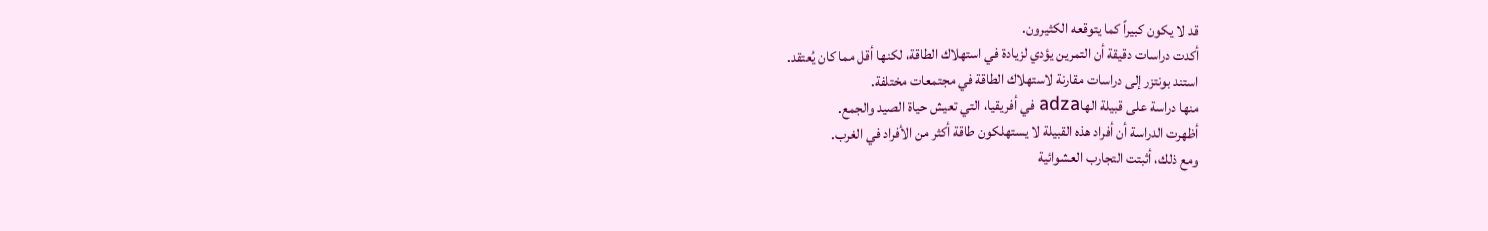قد لا يكون كبيراً كما يتوقعه الكثيرون.
أكدت دراسات دقيقة أن التمرين يؤدي لزيادة في استهلاك الطاقة، لكنها أقل مما كان يُعتقد.
استند بونتزر إلى دراسات مقارنة لاستهلاك الطاقة في مجتمعات مختلفة.
منها دراسة على قبيلة الهاadza في أفريقيا، التي تعيش حياة الصيد والجمع.
أظهرت الدراسة أن أفراد هذه القبيلة لا يستهلكون طاقة أكثر من الأفراد في الغرب.
ومع ذلك، أثبتت التجارب العشوائية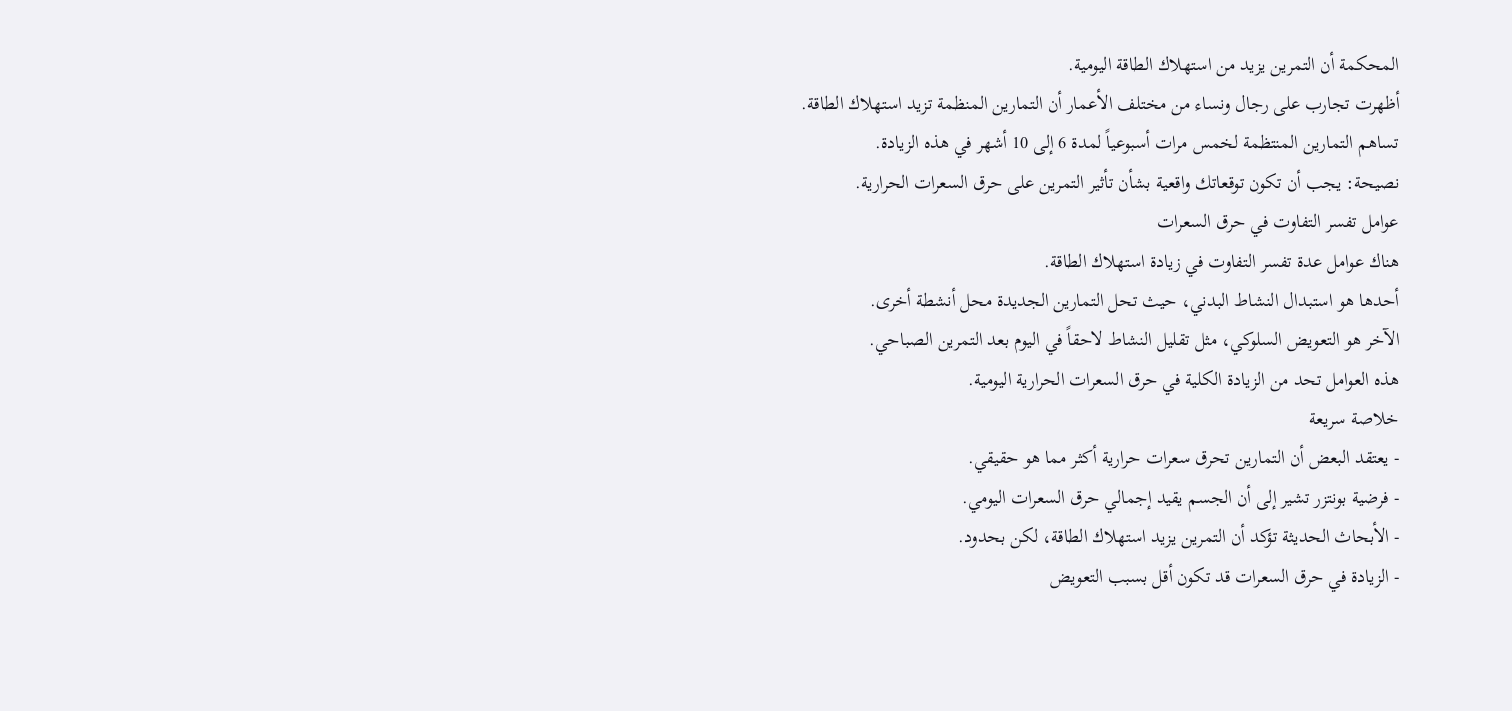المحكمة أن التمرين يزيد من استهلاك الطاقة اليومية.
أظهرت تجارب على رجال ونساء من مختلف الأعمار أن التمارين المنظمة تزيد استهلاك الطاقة.
تساهم التمارين المنتظمة لخمس مرات أسبوعياً لمدة 6 إلى 10 أشهر في هذه الزيادة.
نصيحة: يجب أن تكون توقعاتك واقعية بشأن تأثير التمرين على حرق السعرات الحرارية.
عوامل تفسر التفاوت في حرق السعرات
هناك عوامل عدة تفسر التفاوت في زيادة استهلاك الطاقة.
أحدها هو استبدال النشاط البدني، حيث تحل التمارين الجديدة محل أنشطة أخرى.
الآخر هو التعويض السلوكي، مثل تقليل النشاط لاحقاً في اليوم بعد التمرين الصباحي.
هذه العوامل تحد من الزيادة الكلية في حرق السعرات الحرارية اليومية.
خلاصة سريعة
- يعتقد البعض أن التمارين تحرق سعرات حرارية أكثر مما هو حقيقي.
- فرضية بونتزر تشير إلى أن الجسم يقيد إجمالي حرق السعرات اليومي.
- الأبحاث الحديثة تؤكد أن التمرين يزيد استهلاك الطاقة، لكن بحدود.
- الزيادة في حرق السعرات قد تكون أقل بسبب التعويض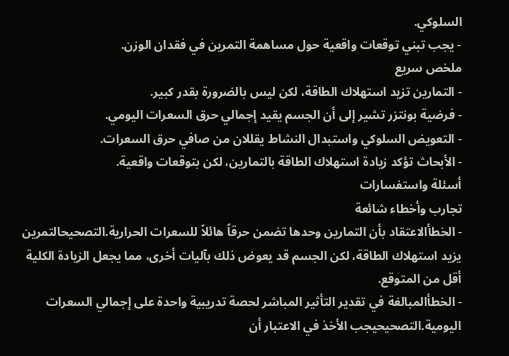السلوكي.
- يجب تبني توقعات واقعية حول مساهمة التمرين في فقدان الوزن.
ملخص سريع
- التمارين تزيد استهلاك الطاقة، لكن ليس بالضرورة بقدر كبير.
- فرضية بونتزر تشير إلى أن الجسم يقيد إجمالي حرق السعرات اليومي.
- التعويض السلوكي واستبدال النشاط يقللان من صافي حرق السعرات.
- الأبحاث تؤكد زيادة استهلاك الطاقة بالتمارين، لكن بتوقعات واقعية.
أسئلة واستفسارات
تجارب وأخطاء شائعة
- الخطأالاعتقاد بأن التمارين وحدها تضمن حرقاً هائلاً للسعرات الحرارية.التصحيحالتمرين يزيد استهلاك الطاقة، لكن الجسم قد يعوض ذلك بآليات أخرى، مما يجعل الزيادة الكلية أقل من المتوقع.
- الخطأالمبالغة في تقدير التأثير المباشر لحصة تدريبية واحدة على إجمالي السعرات اليومية.التصحيحيجب الأخذ في الاعتبار أن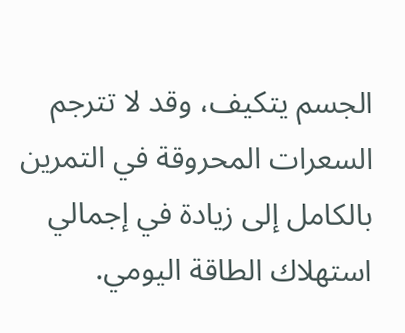الجسم يتكيف، وقد لا تترجم السعرات المحروقة في التمرين بالكامل إلى زيادة في إجمالي استهلاك الطاقة اليومي.